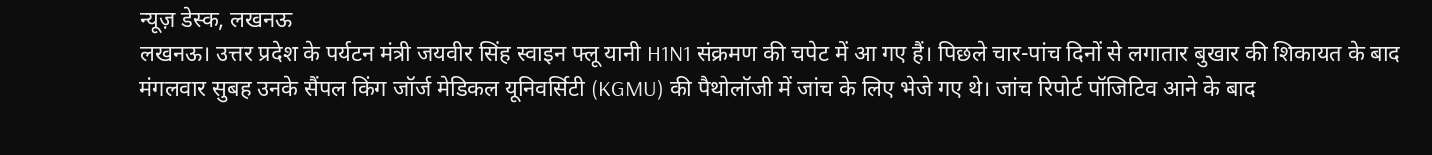न्यूज़ डेस्क, लखनऊ
लखनऊ। उत्तर प्रदेश के पर्यटन मंत्री जयवीर सिंह स्वाइन फ्लू यानी H1N1 संक्रमण की चपेट में आ गए हैं। पिछले चार-पांच दिनों से लगातार बुखार की शिकायत के बाद मंगलवार सुबह उनके सैंपल किंग जॉर्ज मेडिकल यूनिवर्सिटी (KGMU) की पैथोलॉजी में जांच के लिए भेजे गए थे। जांच रिपोर्ट पॉजिटिव आने के बाद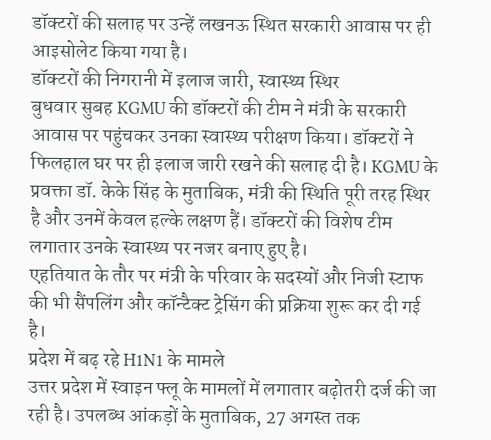डॉक्टरों की सलाह पर उन्हें लखनऊ स्थित सरकारी आवास पर ही आइसोलेट किया गया है।
डॉक्टरों की निगरानी में इलाज जारी, स्वास्थ्य स्थिर
बुधवार सुबह KGMU की डॉक्टरों की टीम ने मंत्री के सरकारी आवास पर पहुंचकर उनका स्वास्थ्य परीक्षण किया। डॉक्टरों ने फिलहाल घर पर ही इलाज जारी रखने की सलाह दी है। KGMU के प्रवक्ता डॉ. केके सिंह के मुताबिक, मंत्री की स्थिति पूरी तरह स्थिर है और उनमें केवल हल्के लक्षण हैं। डॉक्टरों की विशेष टीम लगातार उनके स्वास्थ्य पर नजर बनाए हुए है।
एहतियात के तौर पर मंत्री के परिवार के सदस्यों और निजी स्टाफ की भी सैंपलिंग और कॉन्टैक्ट ट्रेसिंग की प्रक्रिया शुरू कर दी गई है।
प्रदेश में बढ़ रहे H1N1 के मामले
उत्तर प्रदेश में स्वाइन फ्लू के मामलों में लगातार बढ़ोतरी दर्ज की जा रही है। उपलब्ध आंकड़ों के मुताबिक, 27 अगस्त तक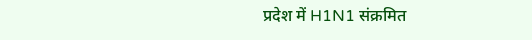प्रदेश में H1N1 संक्रमित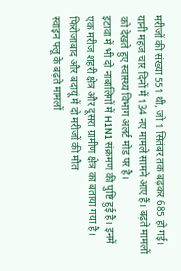मरीजों की संख्या 551 थी, जो 1 सितंबर तक बढ़कर 685 हो गई। यानी महज चार दिनों में 134 नए मामले सामने आए हैं। बढ़ते मामलों को देखते हुए स्वास्थ्य विभाग अलर्ट मोड पर है।
इटावा में भी दो नाबालिगों में H1N1 संक्रमण की पुष्टि हुई है। इनमें एक मरीज शहरी क्षेत्र और दूसरा ग्रामीण क्षेत्र का बताया गया है।
फिरोजाबाद और बदायूं में दो मरीजों की मौत
स्वाइन फ्लू के बढ़ते मामलों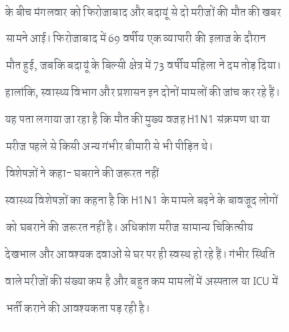के बीच मंगलवार को फिरोजाबाद और बदायूं से दो मरीजों की मौत की खबर सामने आई। फिरोजाबाद में 69 वर्षीय एक व्यापारी की इलाज के दौरान मौत हुई, जबकि बदायूं के बिल्सी क्षेत्र में 73 वर्षीय महिला ने दम तोड़ दिया।
हालांकि, स्वास्थ्य विभाग और प्रशासन इन दोनों मामलों की जांच कर रहे हैं। यह पता लगाया जा रहा है कि मौत की मुख्य वजह H1N1 संक्रमण था या मरीज पहले से किसी अन्य गंभीर बीमारी से भी पीड़ित थे।
विशेषज्ञों ने कहा- घबराने की जरूरत नहीं
स्वास्थ्य विशेषज्ञों का कहना है कि H1N1 के मामले बढ़ने के बावजूद लोगों को घबराने की जरूरत नहीं है। अधिकांश मरीज सामान्य चिकित्सीय देखभाल और आवश्यक दवाओं से घर पर ही स्वस्थ हो रहे हैं। गंभीर स्थिति वाले मरीजों की संख्या कम है और बहुत कम मामलों में अस्पताल या ICU में भर्ती कराने की आवश्यकता पड़ रही है।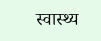स्वास्थ्य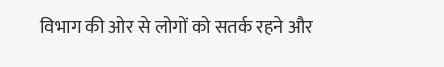विभाग की ओर से लोगों को सतर्क रहने और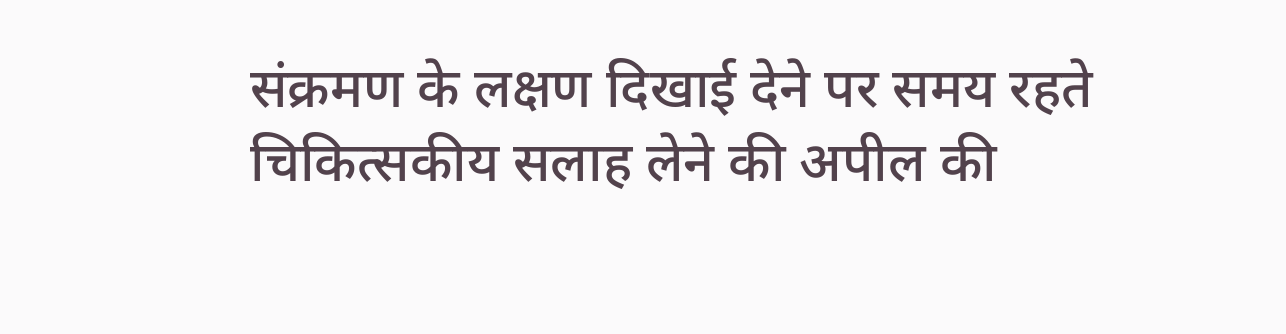संक्रमण के लक्षण दिखाई देने पर समय रहते चिकित्सकीय सलाह लेने की अपील की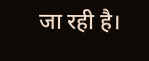जा रही है।